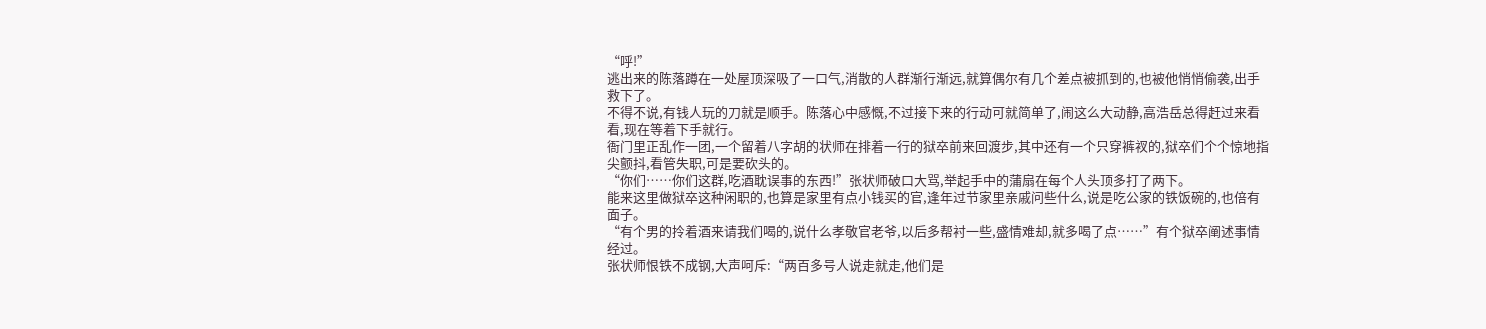“呼!”
逃出来的陈落蹲在一处屋顶深吸了一口气,消散的人群渐行渐远,就算偶尔有几个差点被抓到的,也被他悄悄偷袭,出手救下了。
不得不说,有钱人玩的刀就是顺手。陈落心中感慨,不过接下来的行动可就简单了,闹这么大动静,高浩岳总得赶过来看看,现在等着下手就行。
衙门里正乱作一团,一个留着八字胡的状师在排着一行的狱卒前来回渡步,其中还有一个只穿裤衩的,狱卒们个个惊地指尖颤抖,看管失职,可是要砍头的。
“你们……你们这群,吃酒耽误事的东西!”张状师破口大骂,举起手中的蒲扇在每个人头顶多打了两下。
能来这里做狱卒这种闲职的,也算是家里有点小钱买的官,逢年过节家里亲戚问些什么,说是吃公家的铁饭碗的,也倍有面子。
“有个男的拎着酒来请我们喝的,说什么孝敬官老爷,以后多帮衬一些,盛情难却,就多喝了点……”有个狱卒阐述事情经过。
张状师恨铁不成钢,大声呵斥:“两百多号人说走就走,他们是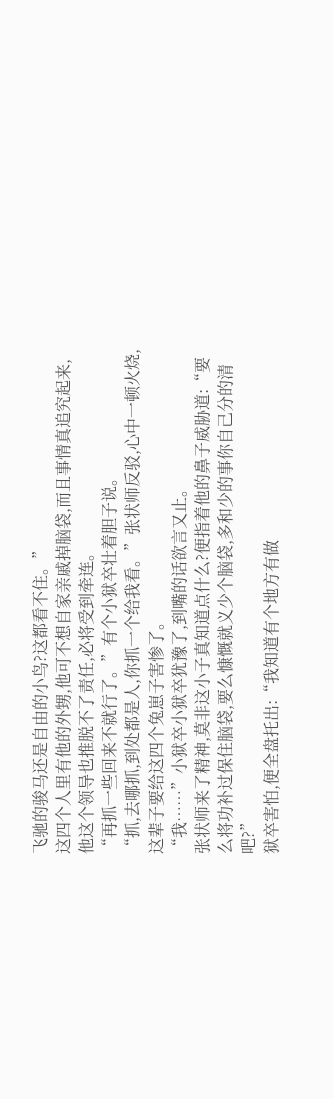飞驰的骏马还是自由的小鸟?这都看不住。”
这四个人里有他的外甥,他可不想自家亲戚掉脑袋,而且事情真追究起来,他这个领导也推脱不了责任,必将受到牵连。
“再抓一些回来不就行了。”有个小狱卒壮着胆子说。
“抓,去哪抓,到处都是人,你抓一个给我看。”张状师反驳,心中一顿火烧,这辈子要给这四个兔崽子害惨了。
“我……”小狱卒小狱卒犹豫了,到嘴的话欲言又止。
张状师来了精神,莫非这小子真知道点什么?便指着他的鼻子威胁道:“要么将功补过保住脑袋,要么慷慨就义少个脑袋,多和少的事你自己分的清吧?”
狱卒害怕,便全盘托出:“我知道有个地方有做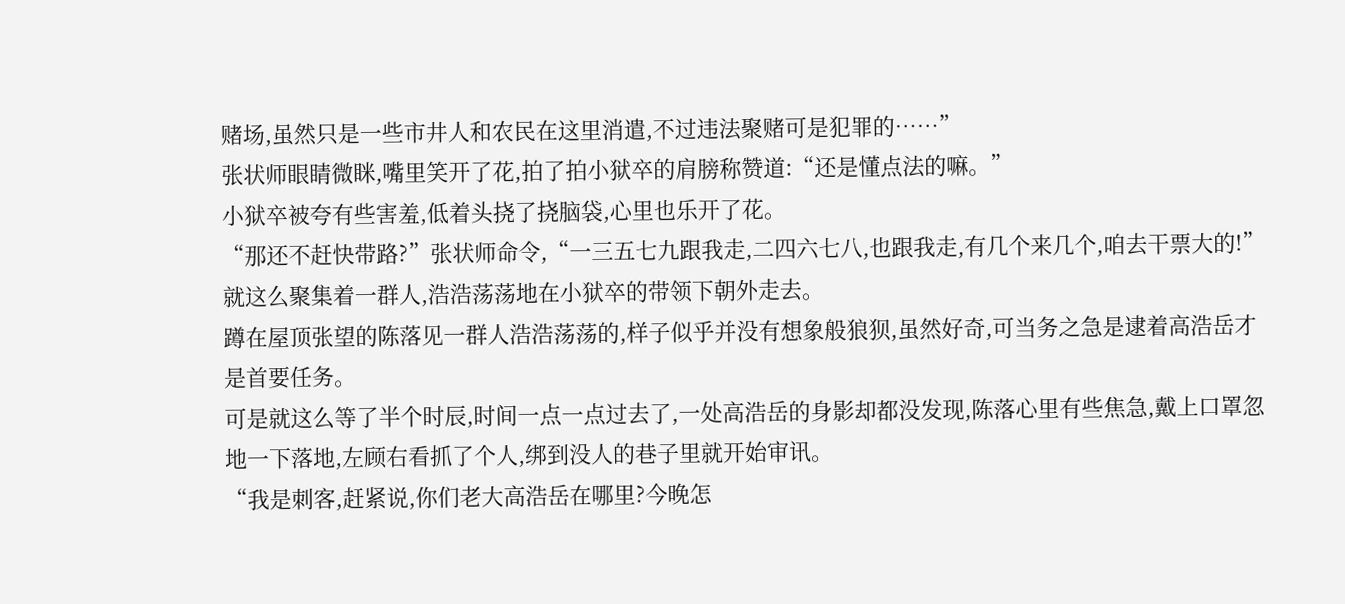赌场,虽然只是一些市井人和农民在这里消遣,不过违法聚赌可是犯罪的……”
张状师眼睛微眯,嘴里笑开了花,拍了拍小狱卒的肩膀称赞道:“还是懂点法的嘛。”
小狱卒被夸有些害羞,低着头挠了挠脑袋,心里也乐开了花。
“那还不赶快带路?”张状师命令,“一三五七九跟我走,二四六七八,也跟我走,有几个来几个,咱去干票大的!”就这么聚集着一群人,浩浩荡荡地在小狱卒的带领下朝外走去。
蹲在屋顶张望的陈落见一群人浩浩荡荡的,样子似乎并没有想象般狼狈,虽然好奇,可当务之急是逮着高浩岳才是首要任务。
可是就这么等了半个时辰,时间一点一点过去了,一处高浩岳的身影却都没发现,陈落心里有些焦急,戴上口罩忽地一下落地,左顾右看抓了个人,绑到没人的巷子里就开始审讯。
“我是刺客,赶紧说,你们老大高浩岳在哪里?今晚怎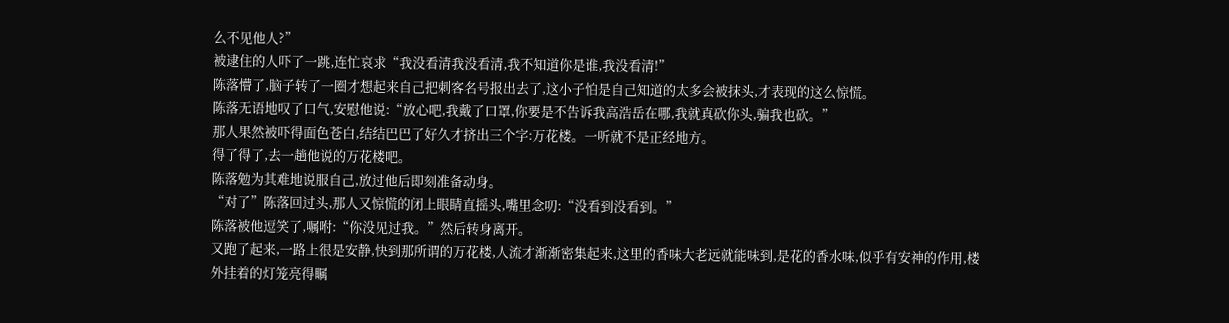么不见他人?”
被逮住的人吓了一跳,连忙哀求“我没看清我没看清,我不知道你是谁,我没看清!”
陈落懵了,脑子转了一圈才想起来自己把刺客名号报出去了,这小子怕是自己知道的太多会被抹头,才表现的这么惊慌。
陈落无语地叹了口气,安慰他说:“放心吧,我戴了口罩,你要是不告诉我高浩岳在哪,我就真砍你头,骗我也砍。”
那人果然被吓得面色苍白,结结巴巴了好久才挤出三个字:万花楼。一听就不是正经地方。
得了得了,去一趟他说的万花楼吧。
陈落勉为其难地说服自己,放过他后即刻准备动身。
“对了”陈落回过头,那人又惊慌的闭上眼睛直摇头,嘴里念叨:“没看到没看到。”
陈落被他逗笑了,嘱咐:“你没见过我。”然后转身离开。
又跑了起来,一路上很是安静,快到那所谓的万花楼,人流才渐渐密集起来,这里的香味大老远就能味到,是花的香水味,似乎有安神的作用,楼外挂着的灯笼亮得瞩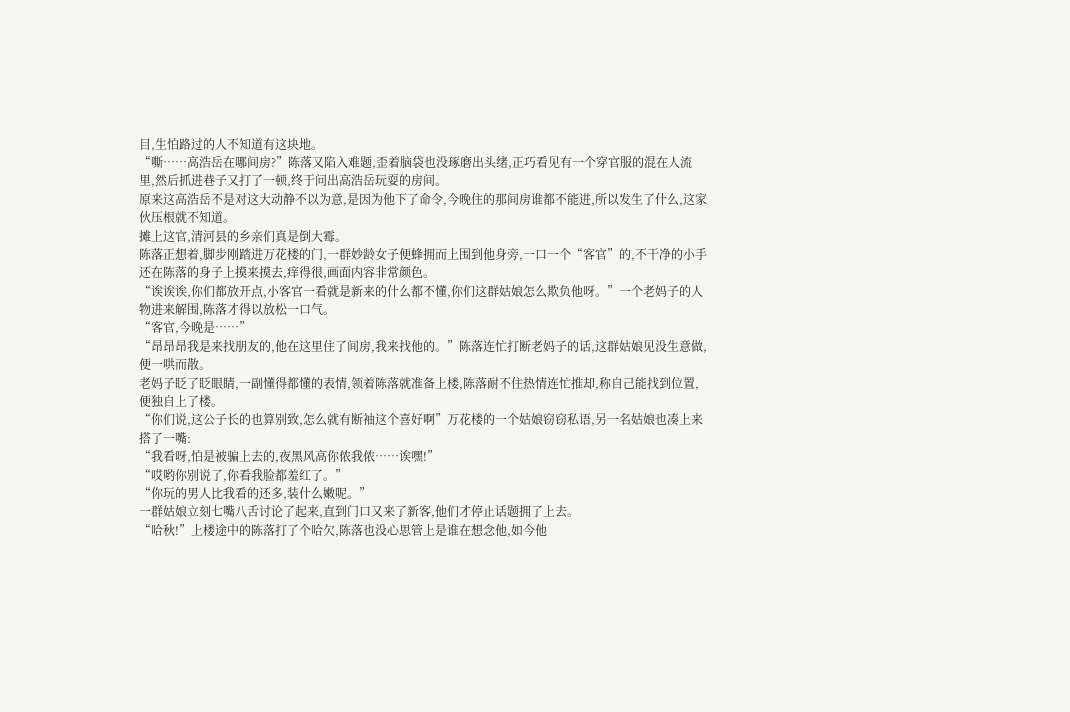目,生怕路过的人不知道有这块地。
“嘶……高浩岳在哪间房?”陈落又陷入难题,歪着脑袋也没琢磨出头绪,正巧看见有一个穿官服的混在人流里,然后抓进巷子又打了一顿,终于问出高浩岳玩耍的房间。
原来这高浩岳不是对这大动静不以为意,是因为他下了命令,今晚住的那间房谁都不能进,所以发生了什么,这家伙压根就不知道。
摊上这官,清河县的乡亲们真是倒大霉。
陈落正想着,脚步刚踏进万花楼的门,一群妙龄女子便蜂拥而上围到他身旁,一口一个“客官”的,不干净的小手还在陈落的身子上摸来摸去,痒得很,画面内容非常颜色。
“诶诶诶,你们都放开点,小客官一看就是新来的什么都不懂,你们这群姑娘怎么欺负他呀。”一个老妈子的人物进来解围,陈落才得以放松一口气。
“客官,今晚是……”
“昂昂昂我是来找朋友的,他在这里住了间房,我来找他的。”陈落连忙打断老妈子的话,这群姑娘见没生意做,便一哄而散。
老妈子眨了眨眼睛,一副懂得都懂的表情,领着陈落就准备上楼,陈落耐不住热情连忙推却,称自己能找到位置,便独自上了楼。
“你们说,这公子长的也算别致,怎么就有断袖这个喜好啊”万花楼的一个姑娘窃窃私语,另一名姑娘也凑上来搭了一嘴:
“我看呀,怕是被骗上去的,夜黑风高你侬我侬……诶嘿!”
“哎哟你别说了,你看我脸都羞红了。”
“你玩的男人比我看的还多,装什么嫩呢。”
一群姑娘立刻七嘴八舌讨论了起来,直到门口又来了新客,他们才停止话题拥了上去。
“哈秋!”上楼途中的陈落打了个哈欠,陈落也没心思管上是谁在想念他,如今他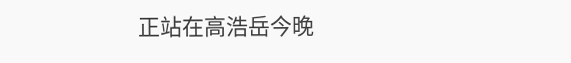正站在高浩岳今晚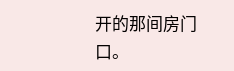开的那间房门口。